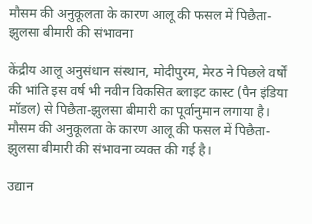मौसम की अनुकूलता के कारण आलू की फसल में पिछैता-झुलसा बीमारी की संभावना

केंद्रीय आलू अनुसंधान संस्थान, मोदीपुरम, मेरठ ने पिछले वर्षों की भांति इस वर्ष भी नवीन विकसित ब्लाइट कास्ट (पैन इंडिया मॉडल) से पिछैता-झुलसा बीमारी का पूर्वानुमान लगाया है। मौसम की अनुकूलता के कारण आलू की फसल में पिछैता-झुलसा बीमारी की संभावना व्यक्त की गई है।

उद्यान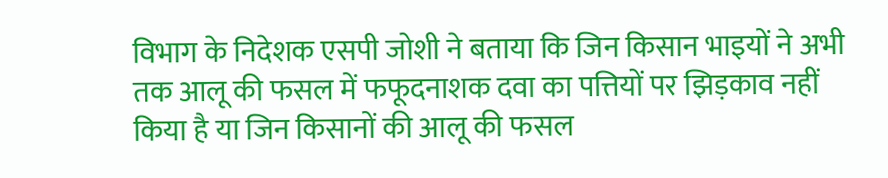विभाग के निदेशक एसपी जोशी ने बताया कि जिन किसान भाइयों ने अभी तक आलू की फसल में फफूदनाशक दवा का पत्तियों पर झिड़काव नहीं किया है या जिन किसानों की आलू की फसल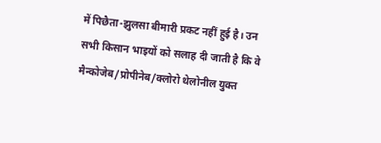में पिछैता-झुलसा बीमारी प्रकट नहीं हुई है। उन सभी किसान भाइयों को सलाह दी जाती है कि वे मैन्कोजेब/प्रोपीनेब/क्लोरो थेलोनील युक्त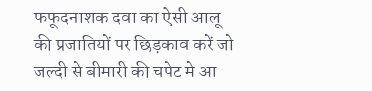फफूदनाशक दवा का ऐसी आलू की प्रजातियों पर छिड़काव करें जो जल्दी से बीमारी की चपेट मे आ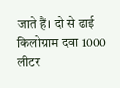जाते हैं। दो से ढाई किलोग्राम दवा 1000 लीटर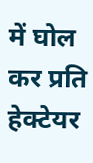में घोल कर प्रति हेक्टेयर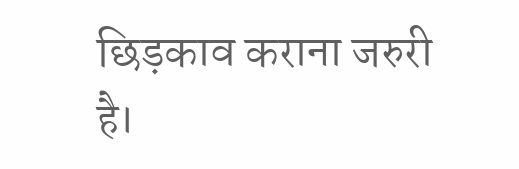छिड़काव कराना जरुरी है।